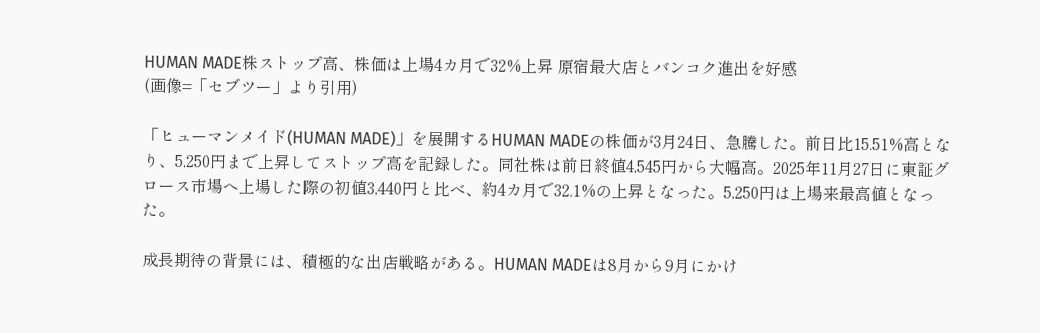HUMAN MADE株ストップ高、株価は上場4カ月で32%上昇 原宿最大店とバンコク進出を好感
(画像=「セブツー」より引用)

「ヒューマンメイド(HUMAN MADE)」を展開するHUMAN MADEの株価が3月24日、急騰した。前日比15.51%高となり、5,250円まで上昇してストップ高を記録した。同社株は前日終値4,545円から大幅高。2025年11月27日に東証グロース市場へ上場した際の初値3,440円と比べ、約4カ月で32.1%の上昇となった。5,250円は上場来最高値となった。

成長期待の背景には、積極的な出店戦略がある。HUMAN MADEは8月から9月にかけ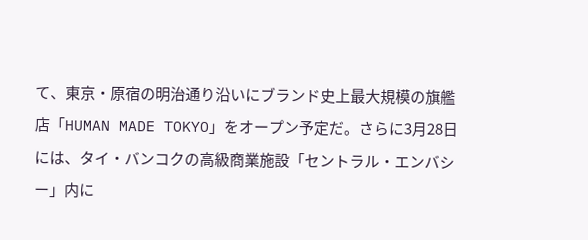て、東京・原宿の明治通り沿いにブランド史上最大規模の旗艦店「HUMAN MADE TOKYO」をオープン予定だ。さらに3月28日には、タイ・バンコクの高級商業施設「セントラル・エンバシー」内に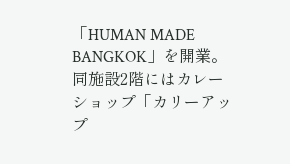「HUMAN MADE BANGKOK」を開業。同施設2階にはカレーショップ「カリーアップ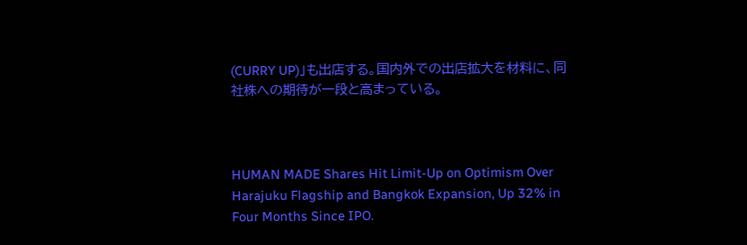(CURRY UP)」も出店する。国内外での出店拡大を材料に、同社株への期待が一段と高まっている。



HUMAN MADE Shares Hit Limit-Up on Optimism Over Harajuku Flagship and Bangkok Expansion, Up 32% in Four Months Since IPO.